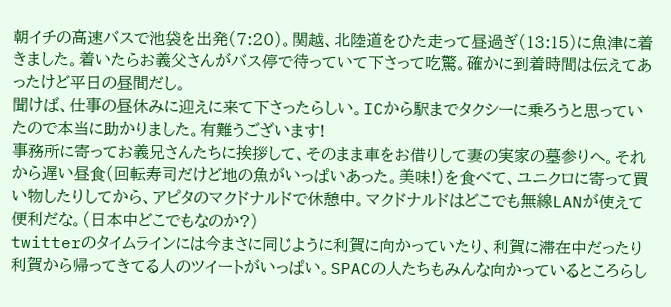朝イチの高速バスで池袋を出発(7:20)。関越、北陸道をひた走って昼過ぎ(13:15)に魚津に着きました。着いたらお義父さんがバス停で待っていて下さって吃驚。確かに到着時間は伝えてあったけど平日の昼間だし。
聞けば、仕事の昼休みに迎えに来て下さったらしい。ICから駅までタクシーに乗ろうと思っていたので本当に助かりました。有難うございます!
事務所に寄ってお義兄さんたちに挨拶して、そのまま車をお借りして妻の実家の墓参りへ。それから遅い昼食(回転寿司だけど地の魚がいっぱいあった。美味!)を食べて、ユニクロに寄って買い物したりしてから、アピタのマクドナルドで休憩中。マクドナルドはどこでも無線LANが使えて便利だな。(日本中どこでもなのか?)
twitterのタイムラインには今まさに同じように利賀に向かっていたり、利賀に滞在中だったり利賀から帰ってきてる人のツイートがいっぱい。SPACの人たちもみんな向かっているところらし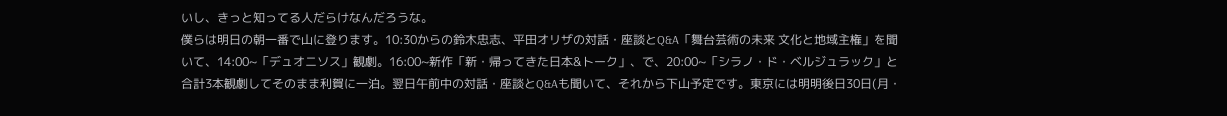いし、きっと知ってる人だらけなんだろうな。
僕らは明日の朝一番で山に登ります。10:30からの鈴木忠志、平田オリザの対話・座談とQ&A「舞台芸術の未来 文化と地域主権」を聞いて、14:00~「デュオニソス」観劇。16:00~新作「新・帰ってきた日本&トーク」、で、20:00~「シラノ・ド・ベルジュラック」と合計3本観劇してそのまま利賀に一泊。翌日午前中の対話・座談とQ&Aも聞いて、それから下山予定です。東京には明明後日30日(月・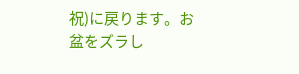祝)に戻ります。お盆をズラし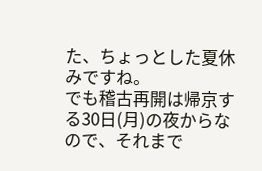た、ちょっとした夏休みですね。
でも稽古再開は帰京する30日(月)の夜からなので、それまで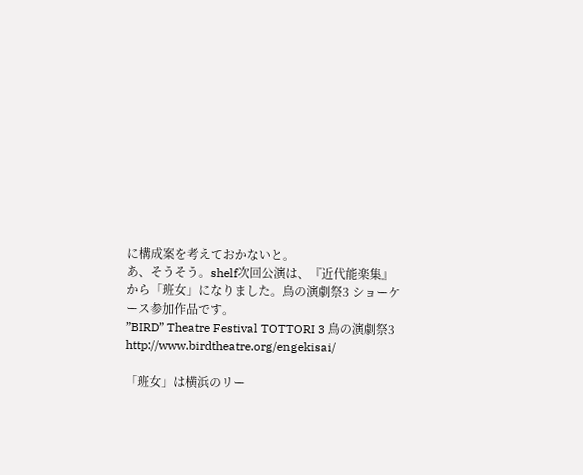に構成案を考えておかないと。
あ、そうそう。shelf次回公演は、『近代能楽集』から「班女」になりました。鳥の演劇祭3 ショーケース参加作品です。
”BIRD” Theatre Festival TOTTORI 3 鳥の演劇祭3
http://www.birdtheatre.org/engekisai/

「班女」は横浜のリー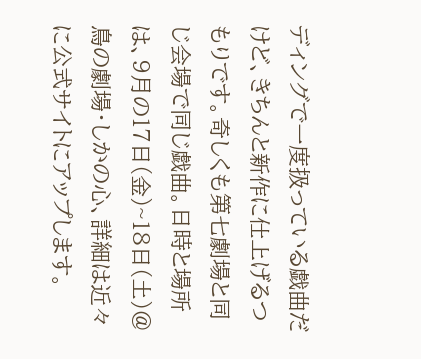ディングで一度扱っている戯曲だけど、きちんと新作に仕上げるつもりです。奇しくも第七劇場と同じ会場で同じ戯曲。日時と場所は、9月の17日(金)~18日(土)@鳥の劇場・しかの心、詳細は近々に公式サイトにアップします。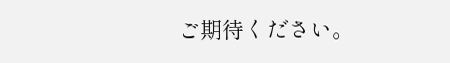ご期待ください。